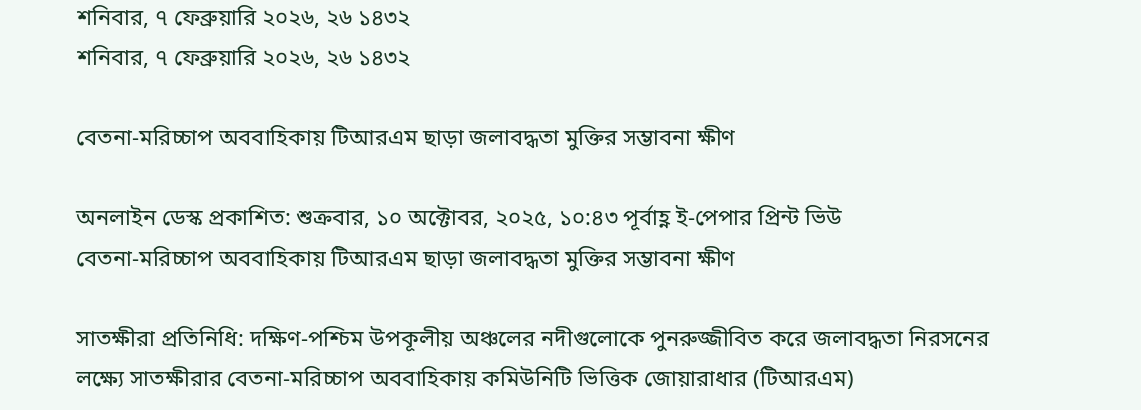শনিবার, ৭ ফেব্রুয়ারি ২০২৬, ২৬ ১৪৩২
শনিবার, ৭ ফেব্রুয়ারি ২০২৬, ২৬ ১৪৩২

বেতনা-মরিচ্চাপ অববাহিকায় টিআরএম ছাড়া জলাবদ্ধতা মুক্তির সম্ভাবনা ক্ষীণ

অনলাইন ডেস্ক প্রকাশিত: শুক্রবার, ১০ অক্টোবর, ২০২৫, ১০:৪৩ পূর্বাহ্ণ ই-পেপার প্রিন্ট ভিউ
বেতনা-মরিচ্চাপ অববাহিকায় টিআরএম ছাড়া জলাবদ্ধতা মুক্তির সম্ভাবনা ক্ষীণ

সাতক্ষীরা প্রতিনিধি: দক্ষিণ-পশ্চিম উপকূলীয় অঞ্চলের নদীগুলোকে পুনরুজ্জীবিত করে জলাবদ্ধতা নিরসনের লক্ষ্যে সাতক্ষীরার বেতনা-মরিচ্চাপ অববাহিকায় কমিউনিটি ভিত্তিক জোয়ারাধার (টিআরএম)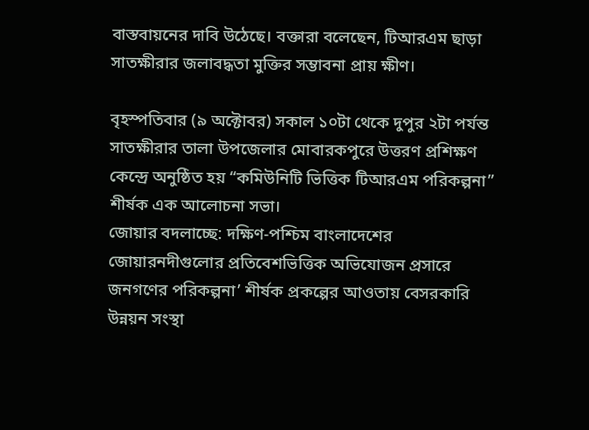বাস্তবায়নের দাবি উঠেছে। বক্তারা বলেছেন, টিআরএম ছাড়া সাতক্ষীরার জলাবদ্ধতা মুক্তির সম্ভাবনা প্রায় ক্ষীণ।

বৃহস্পতিবার (৯ অক্টোবর) সকাল ১০টা থেকে দুপুর ২টা পর্যন্ত সাতক্ষীরার তালা উপজেলার মোবারকপুরে উত্তরণ প্রশিক্ষণ কেন্দ্রে অনুষ্ঠিত হয় “কমিউনিটি ভিত্তিক টিআরএম পরিকল্পনা” শীর্ষক এক আলোচনা সভা।
জোয়ার বদলাচ্ছে: দক্ষিণ-পশ্চিম বাংলাদেশের জোয়ারনদীগুলোর প্রতিবেশভিত্তিক অভিযোজন প্রসারে জনগণের পরিকল্পনা’ শীর্ষক প্রকল্পের আওতায় বেসরকারি উন্নয়ন সংস্থা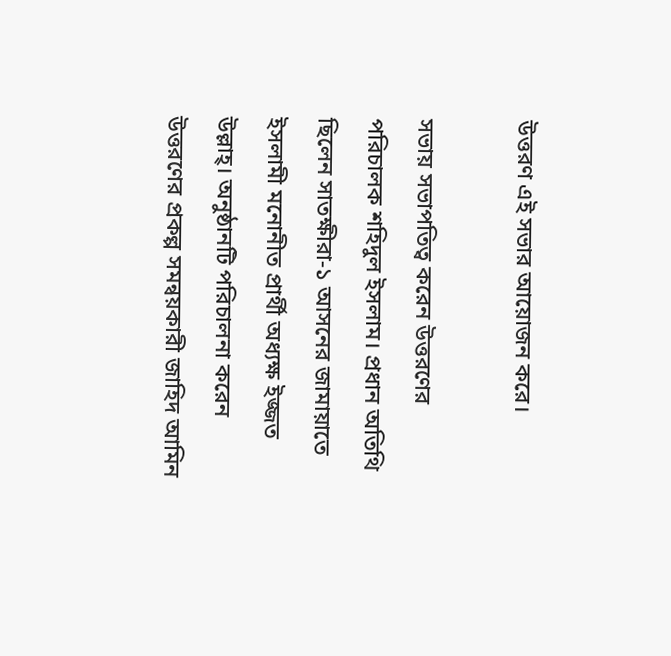উত্তরণ এই সভার আয়োজন করে।

সভায় সভাপতিত্ব করেন উত্তরণের পরিচালক শহিদুল ইসলাম। প্রধান অতিথি ছিলেন সাতক্ষীরা-১ আসনের জামায়াতে ইসলামী মনোনীত প্রার্থী অধ্যক্ষ ইজ্জত উল্লাহ্। অনুষ্ঠানটি পরিচালনা করেন উত্তরণের প্রকল্প সমন্বয়কারী জাহিদ আমিন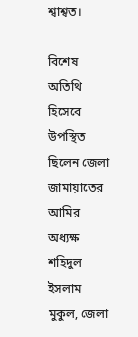শ্বাশ্বত।

বিশেষ অতিথি হিসেবে উপস্থিত ছিলেন জেলা জামায়াতের আমির অধ্যক্ষ শহিদুল ইসলাম মুকুল, জেলা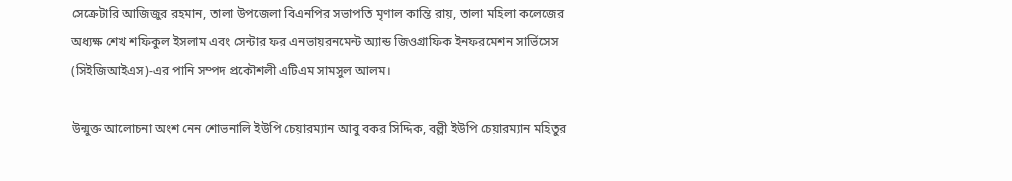সেক্রেটারি আজিজুর রহমান, তালা উপজেলা বিএনপির সভাপতি মৃণাল কান্তি রায়, তালা মহিলা কলেজের অধ্যক্ষ শেখ শফিকুল ইসলাম এবং সেন্টার ফর এনভায়রনমেন্ট অ্যান্ড জিওগ্রাফিক ইনফরমেশন সার্ভিসেস (সিইজিআইএস)-এর পানি সম্পদ প্রকৌশলী এটিএম সামসুল আলম।

উন্মুক্ত আলোচনা অংশ নেন শোভনালি ইউপি চেয়ারম্যান আবু বকর সিদ্দিক, বল্লী ইউপি চেয়ারম্যান মহিতুর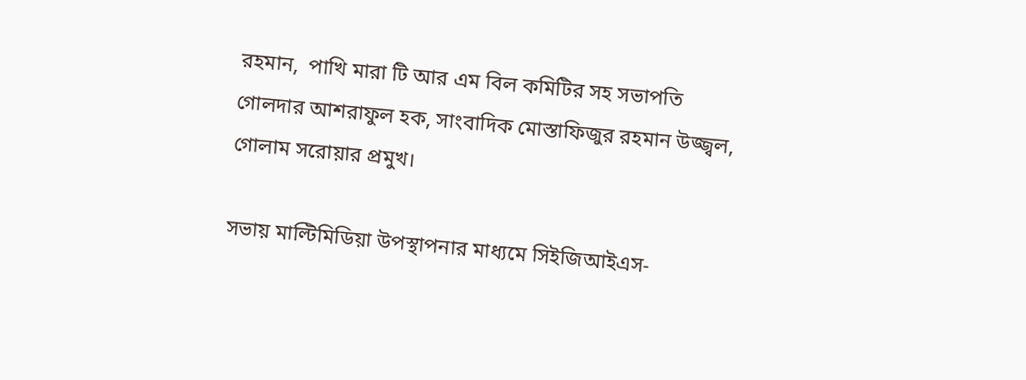রহমান,  পাখি মারা টি আর এম বিল কমিটির সহ সভাপতি গোলদার আশরাফুল হক, সাংবাদিক মোস্তাফিজুর রহমান উজ্জ্বল, গোলাম সরোয়ার প্রমুখ।

সভায় মাল্টিমিডিয়া উপস্থাপনার মাধ্যমে সিইজিআইএস-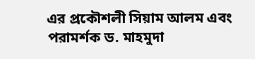এর প্রকৌশলী সিয়াম আলম এবং পরামর্শক ড. মাহমুদা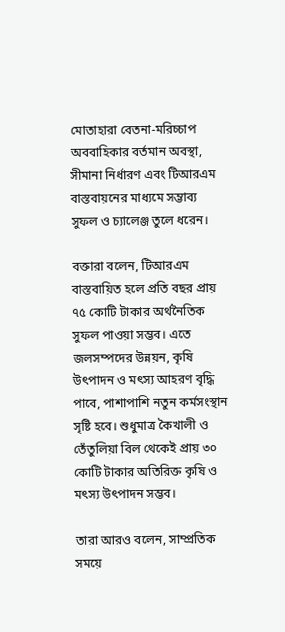মোতাহারা বেতনা-মরিচ্চাপ অববাহিকার বর্তমান অবস্থা, সীমানা নির্ধারণ এবং টিআরএম বাস্তবায়নের মাধ্যমে সম্ভাব্য সুফল ও চ্যালেঞ্জ তুলে ধরেন।

বক্তারা বলেন, টিআরএম বাস্তবায়িত হলে প্রতি বছর প্রায় ৭৫ কোটি টাকার অর্থনৈতিক সুফল পাওয়া সম্ভব। এতে জলসম্পদের উন্নয়ন, কৃষি উৎপাদন ও মৎস্য আহরণ বৃদ্ধি পাবে, পাশাপাশি নতুন কর্মসংস্থান সৃষ্টি হবে। শুধুমাত্র কৈখালী ও তেঁতুলিয়া বিল থেকেই প্রায় ৩০ কোটি টাকার অতিরিক্ত কৃষি ও মৎস্য উৎপাদন সম্ভব।

তারা আরও বলেন, সাম্প্রতিক সময়ে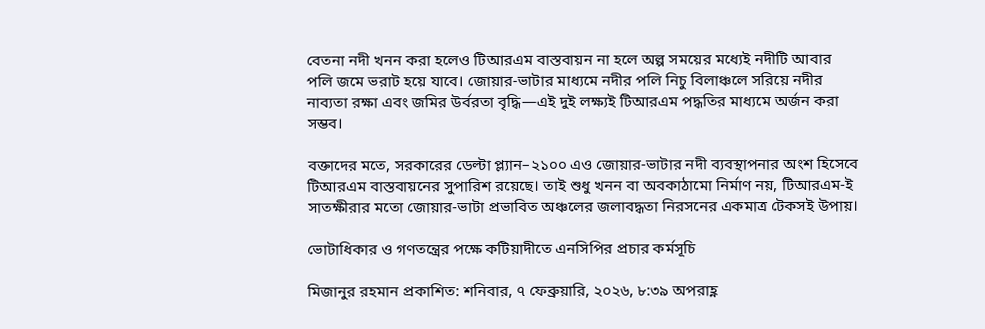বেতনা নদী খনন করা হলেও টিআরএম বাস্তবায়ন না হলে অল্প সময়ের মধ্যেই নদীটি আবার পলি জমে ভরাট হয়ে যাবে। জোয়ার-ভাটার মাধ্যমে নদীর পলি নিচু বিলাঞ্চলে সরিয়ে নদীর নাব্যতা রক্ষা এবং জমির উর্বরতা বৃদ্ধি—এই দুই লক্ষ্যই টিআরএম পদ্ধতির মাধ্যমে অর্জন করা সম্ভব।

বক্তাদের মতে, সরকারের ডেল্টা প্ল্যান–২১০০ এও জোয়ার-ভাটার নদী ব্যবস্থাপনার অংশ হিসেবে টিআরএম বাস্তবায়নের সুপারিশ রয়েছে। তাই শুধু খনন বা অবকাঠামো নির্মাণ নয়, টিআরএম-ই সাতক্ষীরার মতো জোয়ার-ভাটা প্রভাবিত অঞ্চলের জলাবদ্ধতা নিরসনের একমাত্র টেকসই উপায়।

ভোটাধিকার ও গণতন্ত্রের পক্ষে কটিয়াদীতে এনসিপির প্রচার কর্মসূচি

মিজানুর রহমান প্রকাশিত: শনিবার, ৭ ফেব্রুয়ারি, ২০২৬, ৮:৩৯ অপরাহ্ণ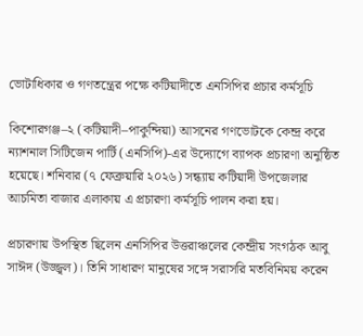ভোটাধিকার ও গণতন্ত্রের পক্ষে কটিয়াদীতে এনসিপির প্রচার কর্মসূচি

কিশোরগঞ্জ–২ (কটিয়াদী–পাকুন্দিয়া) আসনের গণভোটকে কেন্দ্র করে ন্যাশনাল সিটিজেন পার্টি (এনসিপি)-এর উদ্যোগে ব্যাপক প্রচারণা অনুষ্ঠিত হয়েছে। শনিবার (৭ ফেব্রুয়ারি ২০২৬) সন্ধ্যায় কটিয়াদী উপজেলার আচমিতা বাজার এলাকায় এ প্রচারণা কর্মসূচি পালন করা হয়।

প্রচারণায় উপস্থিত ছিলেন এনসিপির উত্তরাঞ্চলের কেন্দ্রীয় সংগঠক আবু সাঈদ (উজ্জ্বল)। তিনি সাধারণ মানুষের সঙ্গে সরাসরি মতবিনিময় করেন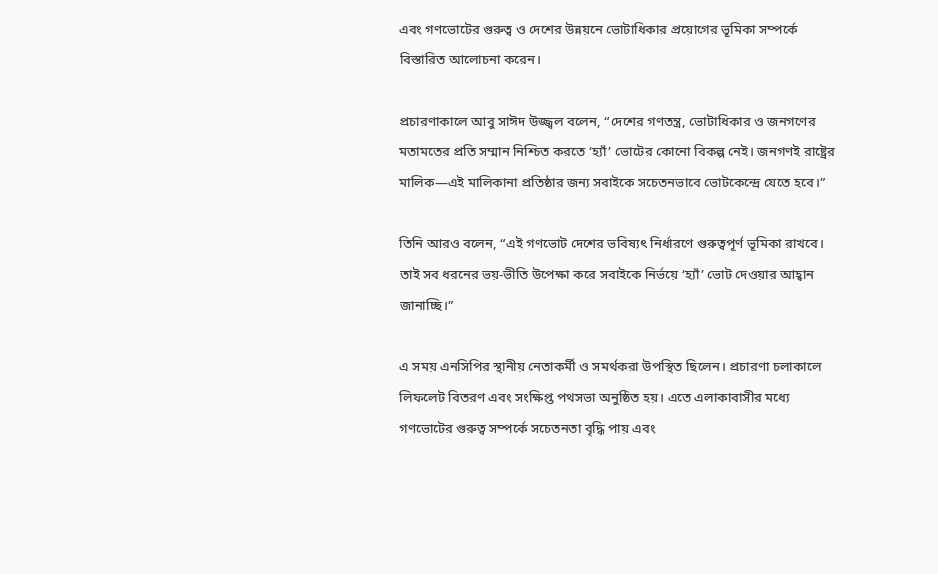এবং গণভোটের গুরুত্ব ও দেশের উন্নয়নে ভোটাধিকার প্রয়োগের ভূমিকা সম্পর্কে বিস্তারিত আলোচনা করেন।

প্রচারণাকালে আবু সাঈদ উজ্জ্বল বলেন, “দেশের গণতন্ত্র, ভোটাধিকার ও জনগণের মতামতের প্রতি সম্মান নিশ্চিত করতে ‘হ্যাঁ’ ভোটের কোনো বিকল্প নেই। জনগণই রাষ্ট্রের মালিক—এই মালিকানা প্রতিষ্ঠার জন্য সবাইকে সচেতনভাবে ভোটকেন্দ্রে যেতে হবে।”

তিনি আরও বলেন, “এই গণভোট দেশের ভবিষ্যৎ নির্ধারণে গুরুত্বপূর্ণ ভূমিকা রাখবে। তাই সব ধরনের ভয়-ভীতি উপেক্ষা করে সবাইকে নির্ভয়ে ‘হ্যাঁ’ ভোট দেওয়ার আহ্বান জানাচ্ছি।”

এ সময় এনসিপির স্থানীয় নেতাকর্মী ও সমর্থকরা উপস্থিত ছিলেন। প্রচারণা চলাকালে লিফলেট বিতরণ এবং সংক্ষিপ্ত পথসভা অনুষ্ঠিত হয়। এতে এলাকাবাসীর মধ্যে গণভোটের গুরুত্ব সম্পর্কে সচেতনতা বৃদ্ধি পায় এবং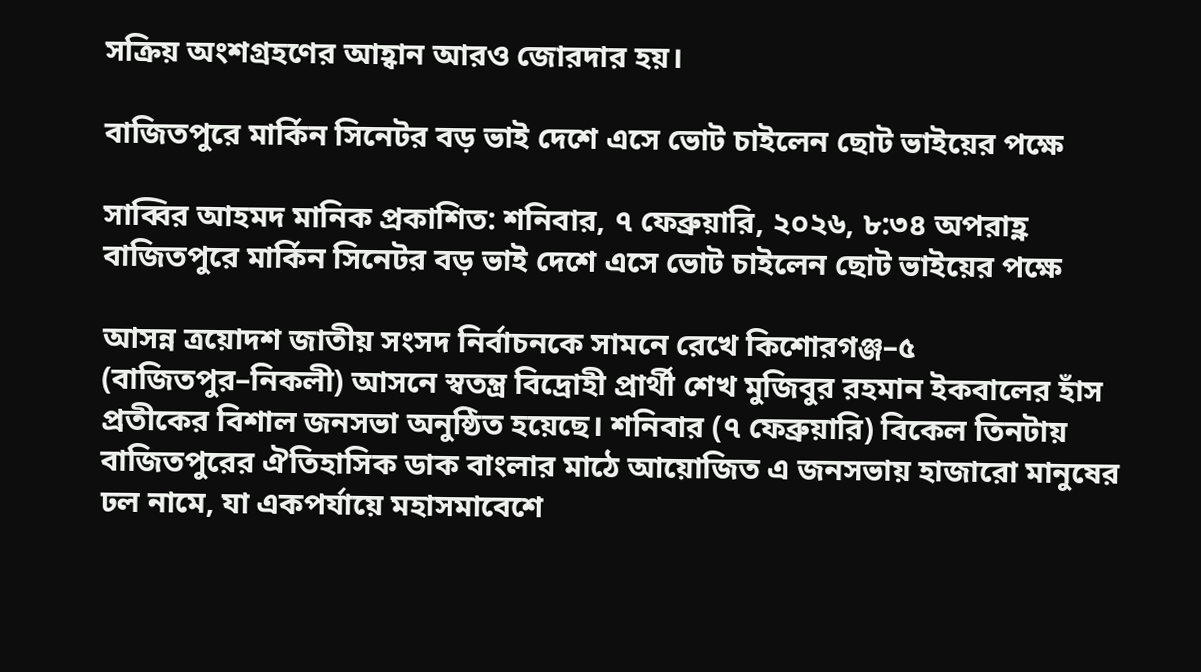সক্রিয় অংশগ্রহণের আহ্বান আরও জোরদার হয়।

বাজিতপুরে মার্কিন সিনেটর বড় ভাই দেশে এসে ভোট চাইলেন ছোট ভাইয়ের পক্ষে

সাব্বির আহমদ মানিক প্রকাশিত: শনিবার, ৭ ফেব্রুয়ারি, ২০২৬, ৮:৩৪ অপরাহ্ণ
বাজিতপুরে মার্কিন সিনেটর বড় ভাই দেশে এসে ভোট চাইলেন ছোট ভাইয়ের পক্ষে

আসন্ন ত্রয়োদশ জাতীয় সংসদ নির্বাচনকে সামনে রেখে কিশোরগঞ্জ–৫ (বাজিতপুর–নিকলী) আসনে স্বতন্ত্র বিদ্রোহী প্রার্থী শেখ মুজিবুর রহমান ইকবালের হাঁস প্রতীকের বিশাল জনসভা অনুষ্ঠিত হয়েছে। শনিবার (৭ ফেব্রুয়ারি) বিকেল তিনটায় বাজিতপুরের ঐতিহাসিক ডাক বাংলার মাঠে আয়োজিত এ জনসভায় হাজারো মানুষের ঢল নামে, যা একপর্যায়ে মহাসমাবেশে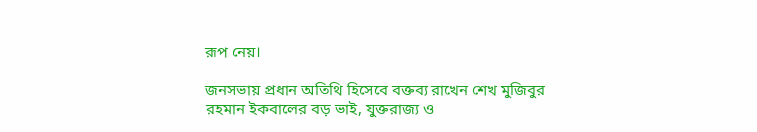রূপ নেয়।

জনসভায় প্রধান অতিথি হিসেবে বক্তব্য রাখেন শেখ মুজিবুর রহমান ইকবালের বড় ভাই, যুক্তরাজ্য ও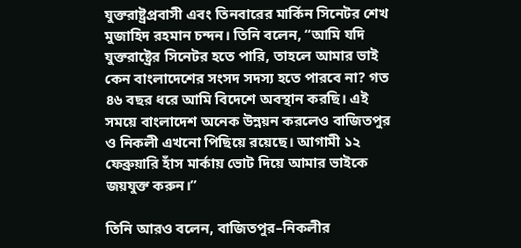যুক্তরাষ্ট্রপ্রবাসী এবং তিনবারের মার্কিন সিনেটর শেখ মুজাহিদ রহমান চন্দন। তিনি বলেন, “আমি যদি যুক্তরাষ্ট্রের সিনেটর হতে পারি, তাহলে আমার ভাই কেন বাংলাদেশের সংসদ সদস্য হতে পারবে না? গত ৪৬ বছর ধরে আমি বিদেশে অবস্থান করছি। এই সময়ে বাংলাদেশ অনেক উন্নয়ন করলেও বাজিতপুর ও নিকলী এখনো পিছিয়ে রয়েছে। আগামী ১২ ফেব্রুয়ারি হাঁস মার্কায় ভোট দিয়ে আমার ভাইকে জয়যুক্ত করুন।”

তিনি আরও বলেন, বাজিতপুর–নিকলীর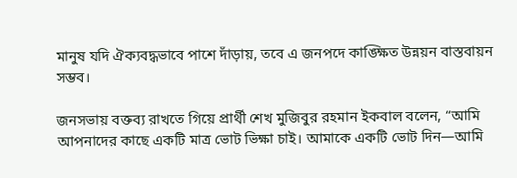মানুষ যদি ঐক্যবদ্ধভাবে পাশে দাঁড়ায়, তবে এ জনপদে কাঙ্ক্ষিত উন্নয়ন বাস্তবায়ন সম্ভব।

জনসভায় বক্তব্য রাখতে গিয়ে প্রার্থী শেখ মুজিবুর রহমান ইকবাল বলেন, “আমি আপনাদের কাছে একটি মাত্র ভোট ভিক্ষা চাই। আমাকে একটি ভোট দিন—আমি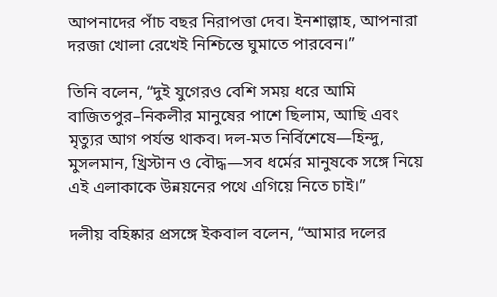আপনাদের পাঁচ বছর নিরাপত্তা দেব। ইনশাল্লাহ, আপনারা দরজা খোলা রেখেই নিশ্চিন্তে ঘুমাতে পারবেন।”

তিনি বলেন, “দুই যুগেরও বেশি সময় ধরে আমি বাজিতপুর–নিকলীর মানুষের পাশে ছিলাম, আছি এবং মৃত্যুর আগ পর্যন্ত থাকব। দল-মত নির্বিশেষে—হিন্দু, মুসলমান, খ্রিস্টান ও বৌদ্ধ—সব ধর্মের মানুষকে সঙ্গে নিয়ে এই এলাকাকে উন্নয়নের পথে এগিয়ে নিতে চাই।”

দলীয় বহিষ্কার প্রসঙ্গে ইকবাল বলেন, “আমার দলের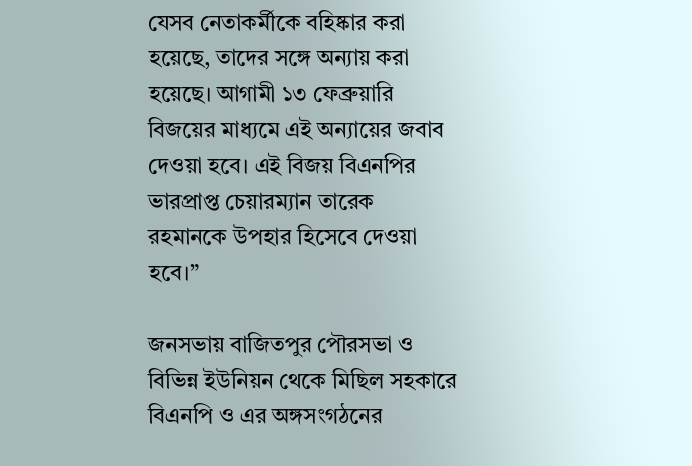যেসব নেতাকর্মীকে বহিষ্কার করা হয়েছে, তাদের সঙ্গে অন্যায় করা হয়েছে। আগামী ১৩ ফেব্রুয়ারি বিজয়ের মাধ্যমে এই অন্যায়ের জবাব দেওয়া হবে। এই বিজয় বিএনপির ভারপ্রাপ্ত চেয়ারম্যান তারেক রহমানকে উপহার হিসেবে দেওয়া হবে।”

জনসভায় বাজিতপুর পৌরসভা ও বিভিন্ন ইউনিয়ন থেকে মিছিল সহকারে বিএনপি ও এর অঙ্গসংগঠনের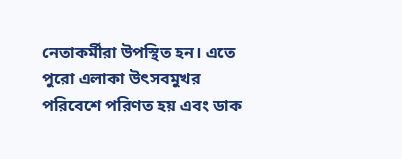নেতাকর্মীরা উপস্থিত হন। এতে পুরো এলাকা উৎসবমুখর পরিবেশে পরিণত হয় এবং ডাক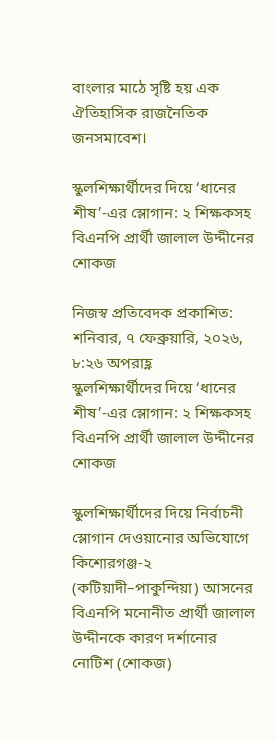বাংলার মাঠে সৃষ্টি হয় এক ঐতিহাসিক রাজনৈতিক জনসমাবেশ।

স্কুলশিক্ষার্থীদের দিয়ে ‘ধানের শীষ’-এর স্লোগান: ২ শিক্ষকসহ বিএনপি প্রার্থী জালাল উদ্দীনের শোকজ

নিজস্ব প্রতিবেদক প্রকাশিত: শনিবার, ৭ ফেব্রুয়ারি, ২০২৬, ৮:২৬ অপরাহ্ণ
স্কুলশিক্ষার্থীদের দিয়ে ‘ধানের শীষ’-এর স্লোগান: ২ শিক্ষকসহ বিএনপি প্রার্থী জালাল উদ্দীনের শোকজ

স্কুলশিক্ষার্থীদের দিয়ে নির্বাচনী স্লোগান দেওয়ানোর অভিযোগে কিশোরগঞ্জ-২ (কটিয়াদী–পাকুন্দিয়া) আসনের বিএনপি মনোনীত প্রার্থী জালাল উদ্দীনকে কারণ দর্শানোর নোটিশ (শোকজ)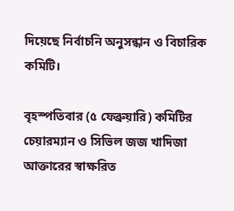দিয়েছে নির্বাচনি অনুসন্ধান ও বিচারিক কমিটি।

বৃহস্পতিবার (৫ ফেব্রুয়ারি) কমিটির চেয়ারম্যান ও সিভিল জজ খাদিজা আক্তারের স্বাক্ষরিত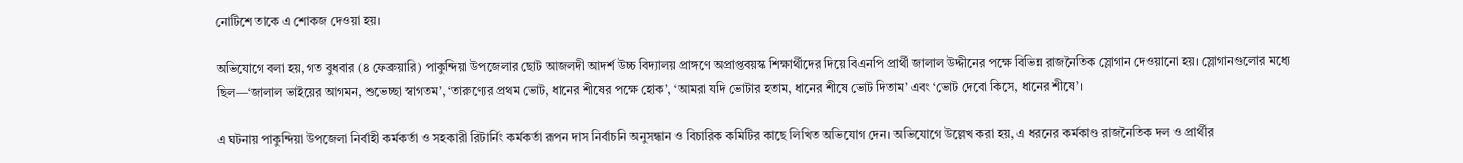নোটিশে তাকে এ শোকজ দেওয়া হয়।

অভিযোগে বলা হয়, গত বুধবার (৪ ফেব্রুয়ারি) পাকুন্দিয়া উপজেলার ছোট আজলদী আদর্শ উচ্চ বিদ্যালয় প্রাঙ্গণে অপ্রাপ্তবয়স্ক শিক্ষার্থীদের দিয়ে বিএনপি প্রার্থী জালাল উদ্দীনের পক্ষে বিভিন্ন রাজনৈতিক স্লোগান দেওয়ানো হয়। স্লোগানগুলোর মধ্যে ছিল—‘জালাল ভাইয়ের আগমন, শুভেচ্ছা স্বাগতম’, ‘তারুণ্যের প্রথম ভোট, ধানের শীষের পক্ষে হোক’, ‘আমরা যদি ভোটার হতাম, ধানের শীষে ভোট দিতাম’ এবং ‘ভোট দেবো কিসে, ধানের শীষে’।

এ ঘটনায় পাকুন্দিয়া উপজেলা নির্বাহী কর্মকর্তা ও সহকারী রিটার্নিং কর্মকর্তা রূপন দাস নির্বাচনি অনুসন্ধান ও বিচারিক কমিটির কাছে লিখিত অভিযোগ দেন। অভিযোগে উল্লেখ করা হয়, এ ধরনের কর্মকাণ্ড রাজনৈতিক দল ও প্রার্থীর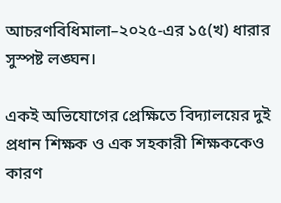আচরণবিধিমালা–২০২৫-এর ১৫(খ) ধারার সুস্পষ্ট লঙ্ঘন।

একই অভিযোগের প্রেক্ষিতে বিদ্যালয়ের দুই প্রধান শিক্ষক ও এক সহকারী শিক্ষককেও কারণ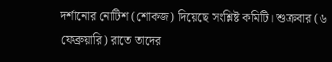দর্শানোর নোটিশ (শোকজ) দিয়েছে সংশ্লিষ্ট কমিটি। শুক্রবার (৬ ফেব্রুয়ারি) রাতে তাদের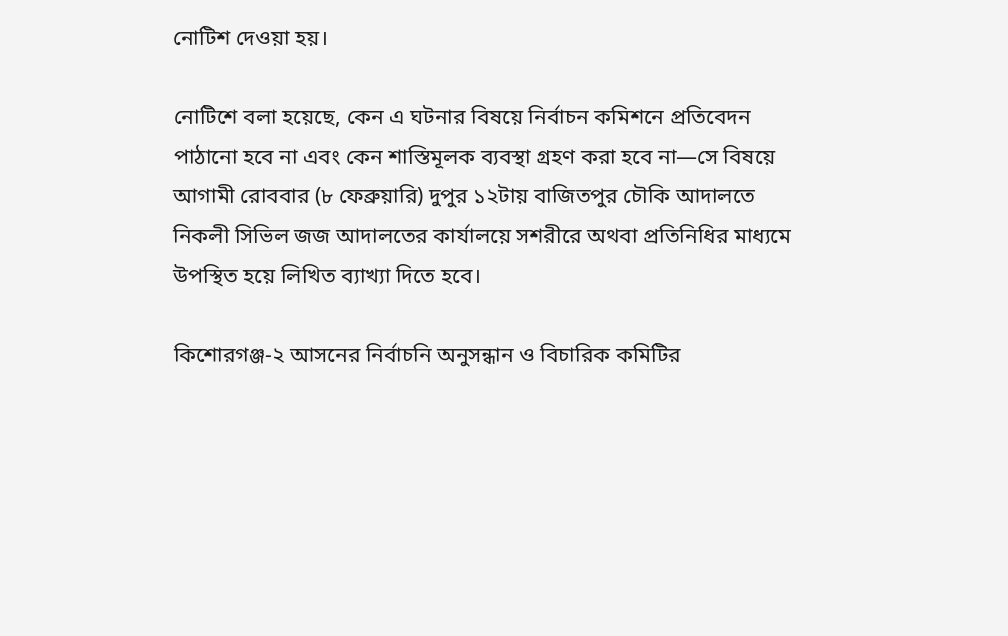নোটিশ দেওয়া হয়।

নোটিশে বলা হয়েছে, কেন এ ঘটনার বিষয়ে নির্বাচন কমিশনে প্রতিবেদন পাঠানো হবে না এবং কেন শাস্তিমূলক ব্যবস্থা গ্রহণ করা হবে না—সে বিষয়ে আগামী রোববার (৮ ফেব্রুয়ারি) দুপুর ১২টায় বাজিতপুর চৌকি আদালতে নিকলী সিভিল জজ আদালতের কার্যালয়ে সশরীরে অথবা প্রতিনিধির মাধ্যমে উপস্থিত হয়ে লিখিত ব্যাখ্যা দিতে হবে।

কিশোরগঞ্জ-২ আসনের নির্বাচনি অনুসন্ধান ও বিচারিক কমিটির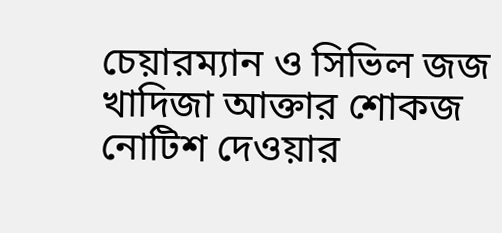চেয়ারম্যান ও সিভিল জজ খাদিজা আক্তার শোকজ নোটিশ দেওয়ার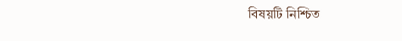বিষয়টি নিশ্চিত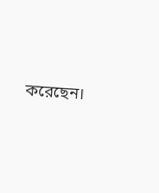করেছেন।